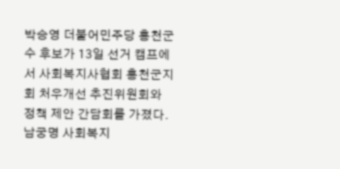박승영 더불어민주당 홍천군수 후보가 13일 선거 캠프에서 사회복지사협회 홍천군지회 처우개선 추진위원회와 정책 제안 간담회를 가졌다.
남궁명 사회복지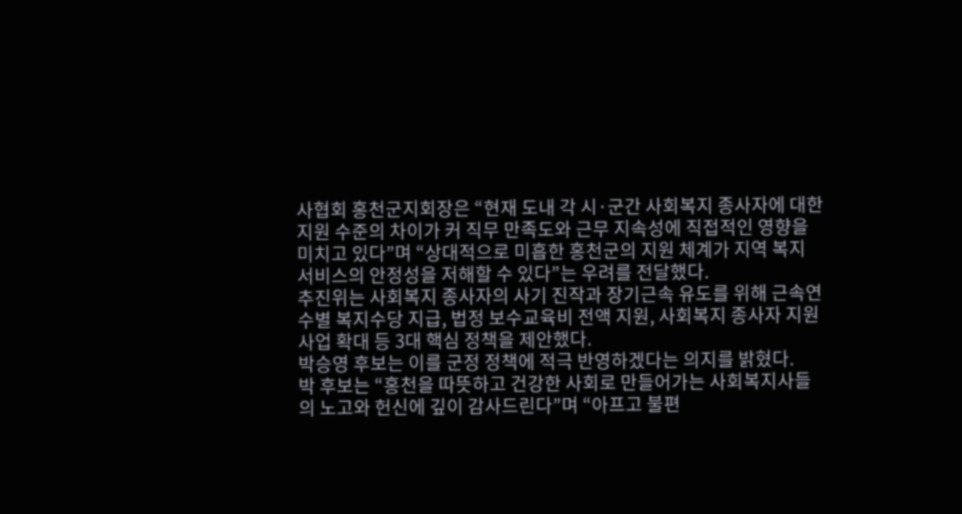사협회 홍천군지회장은 “현재 도내 각 시·군간 사회복지 종사자에 대한 지원 수준의 차이가 커 직무 만족도와 근무 지속성에 직접적인 영향을 미치고 있다”며 “상대적으로 미흡한 홍천군의 지원 체계가 지역 복지 서비스의 안정성을 저해할 수 있다”는 우려를 전달했다.
추진위는 사회복지 종사자의 사기 진작과 장기근속 유도를 위해 근속연수별 복지수당 지급, 법정 보수교육비 전액 지원, 사회복지 종사자 지원사업 확대 등 3대 핵심 정책을 제안했다.
박승영 후보는 이를 군정 정책에 적극 반영하겠다는 의지를 밝혔다.
박 후보는 “홍천을 따뜻하고 건강한 사회로 만들어가는 사회복지사들의 노고와 헌신에 깊이 감사드린다”며 “아프고 불편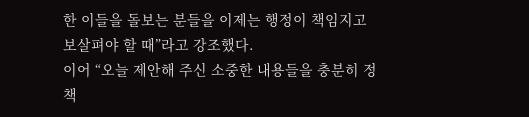한 이들을 돌보는 분들을 이제는 행정이 책임지고 보살펴야 할 때”라고 강조했다.
이어 “오늘 제안해 주신 소중한 내용들을 충분히 정책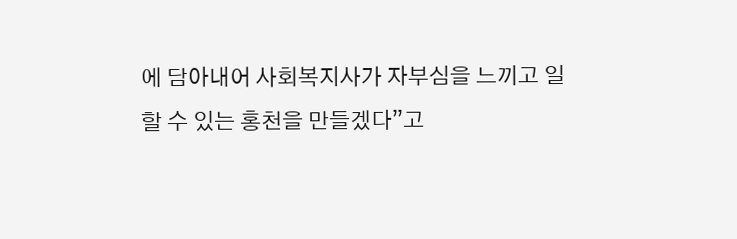에 담아내어 사회복지사가 자부심을 느끼고 일할 수 있는 홍천을 만들겠다”고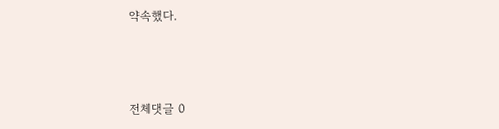약속했다.



전체댓글 0